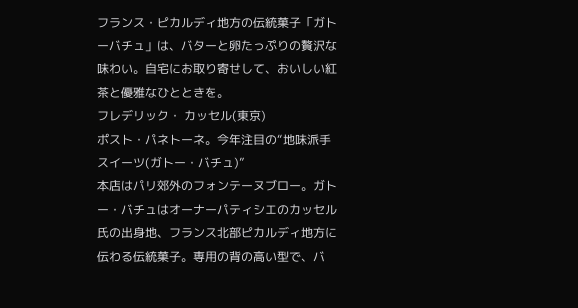フランス・ピカルディ地方の伝統菓子「ガトーバチュ」は、バターと卵たっぷりの贅沢な味わい。自宅にお取り寄せして、おいしい紅茶と優雅なひとときを。
フレデリック・ カッセル(東京)
ポスト・パネトーネ。今年注目の“地味派手スイーツ(ガトー・バチュ)”
本店はパリ郊外のフォンテーヌブロー。ガトー・バチュはオーナーパティシエのカッセル氏の出身地、フランス北部ピカルディ地方に伝わる伝統菓子。専用の背の高い型で、バ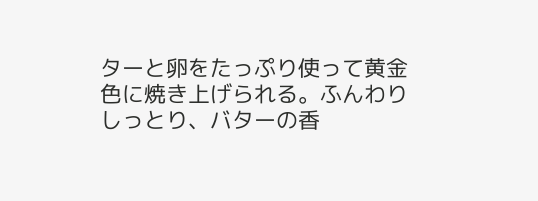ターと卵をたっぷり使って黄金色に焼き上げられる。ふんわりしっとり、バターの香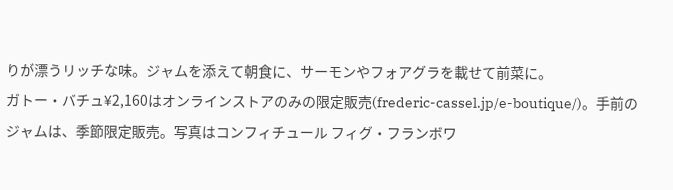りが漂うリッチな味。ジャムを添えて朝食に、サーモンやフォアグラを載せて前菜に。
ガトー・バチュ¥2,160はオンラインストアのみの限定販売(frederic-cassel.jp/e-boutique/)。手前のジャムは、季節限定販売。写真はコンフィチュール フィグ・フランボワ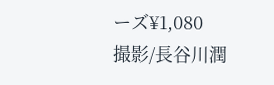ーズ¥1,080
撮影/長谷川潤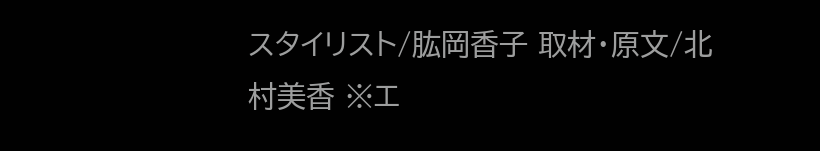スタイリスト/肱岡香子 取材・原文/北村美香 ※エ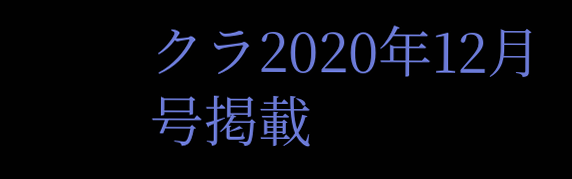クラ2020年12月号掲載